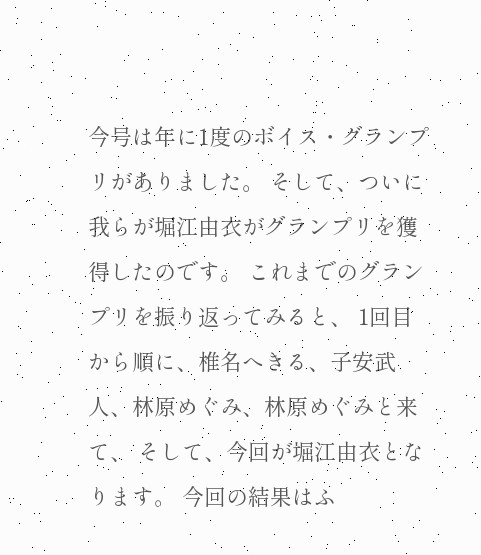今号は年に1度のボイス・グランプリがありました。 そして、ついに我らが堀江由衣がグランプリを獲得したのです。 これまでのグランプリを振り返ってみると、 1回目から順に、椎名へきる、子安武人、林原めぐみ、林原めぐみと来て、 そして、今回が堀江由衣となります。 今回の結果はふ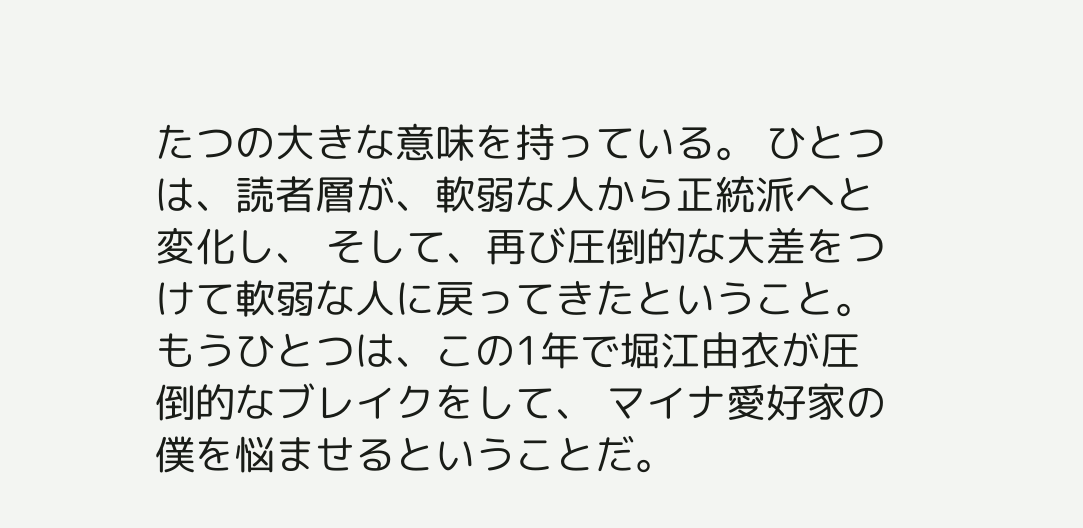たつの大きな意味を持っている。 ひとつは、読者層が、軟弱な人から正統派へと変化し、 そして、再び圧倒的な大差をつけて軟弱な人に戻ってきたということ。 もうひとつは、この1年で堀江由衣が圧倒的なブレイクをして、 マイナ愛好家の僕を悩ませるということだ。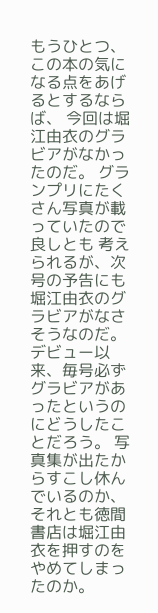もうひとつ、この本の気になる点をあげるとするならば、 今回は堀江由衣のグラビアがなかったのだ。 グランプリにたくさん写真が載っていたので良しとも 考えられるが、次号の予告にも堀江由衣のグラビアがなさそうなのだ。 デビュー以来、毎号必ずグラビアがあったというのにどうしたことだろう。 写真集が出たからすこし休んでいるのか、 それとも徳間書店は堀江由衣を押すのをやめてしまったのか。